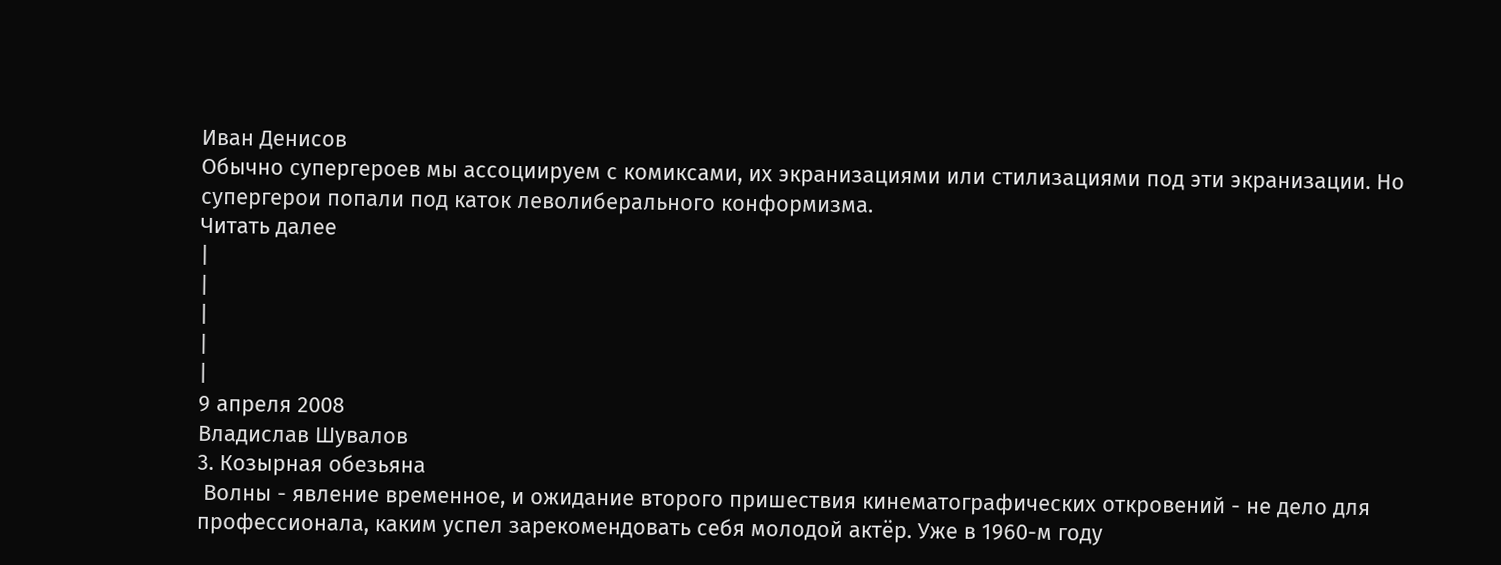Иван Денисов
Обычно супергероев мы ассоциируем с комиксами, их экранизациями или стилизациями под эти экранизации. Но супергерои попали под каток леволиберального конформизма.
Читать далее
|
|
|
|
|
9 апреля 2008
Владислав Шувалов
3. Козырная обезьяна
 Волны - явление временное, и ожидание второго пришествия кинематографических откровений - не дело для профессионала, каким успел зарекомендовать себя молодой актёр. Уже в 1960-м году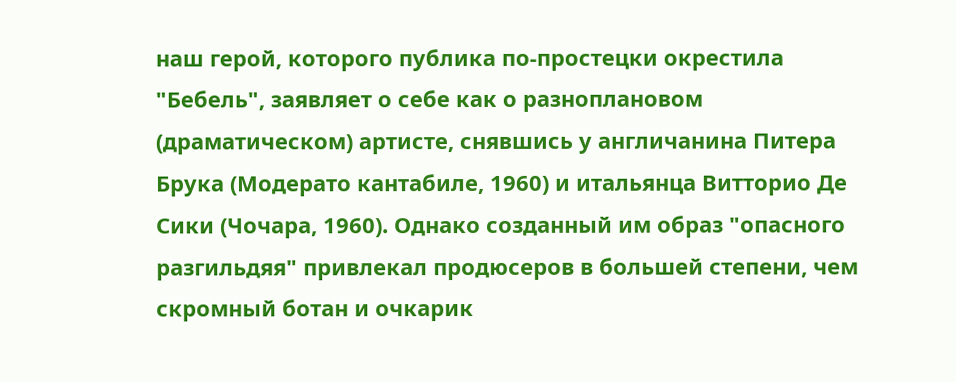наш герой, которого публика по-простецки окрестила "Бебель", заявляет о себе как о разноплановом (драматическом) артисте, снявшись у англичанина Питера Брука (Модерато кантабиле, 1960) и итальянца Витторио Де Сики (Чочара, 1960). Однако созданный им образ "опасного разгильдяя" привлекал продюсеров в большей степени, чем скромный ботан и очкарик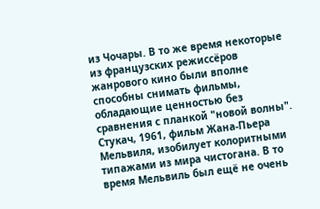из Чочары. В то же время некоторые из французских режиссёров жанрового кино были вполне способны снимать фильмы, обладающие ценностью без сравнения с планкой "новой волны".
Стукач, 1961, фильм Жана-Пьера Мельвиля, изобилует колоритными типажами из мира чистогана. В то время Мельвиль был ещё не очень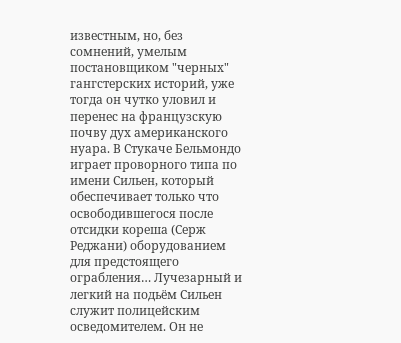известным, но, без сомнений, умелым постановщиком "черных" гангстерских историй, уже тогда он чутко уловил и перенес на французскую почву дух американского нуара. В Стукаче Бельмондо играет проворного типа по имени Сильен, который обеспечивает только что освободившегося после отсидки кореша (Серж Реджани) оборудованием для предстоящего ограбления… Лучезарный и легкий на подьём Сильен служит полицейским осведомителем. Он не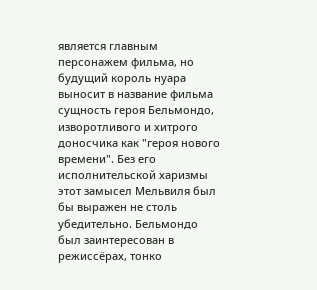является главным персонажем фильма, но будущий король нуара выносит в название фильма сущность героя Бельмондо, изворотливого и хитрого доносчика как "героя нового времени". Без его исполнительской харизмы этот замысел Мельвиля был бы выражен не столь убедительно. Бельмондо был заинтересован в режиссёрах, тонко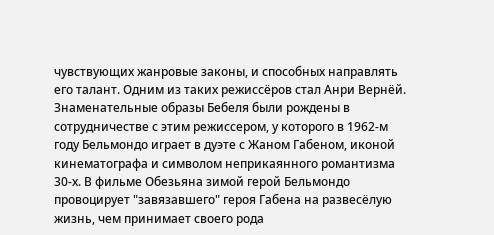чувствующих жанровые законы, и способных направлять его талант. Одним из таких режиссёров стал Анри Вернёй. Знаменательные образы Бебеля были рождены в сотрудничестве с этим режиссером, у которого в 1962-м году Бельмондо играет в дуэте с Жаном Габеном, иконой кинематографа и символом неприкаянного романтизма 30-х. В фильме Обезьяна зимой герой Бельмондо провоцирует "завязавшего" героя Габена на развесёлую жизнь, чем принимает своего рода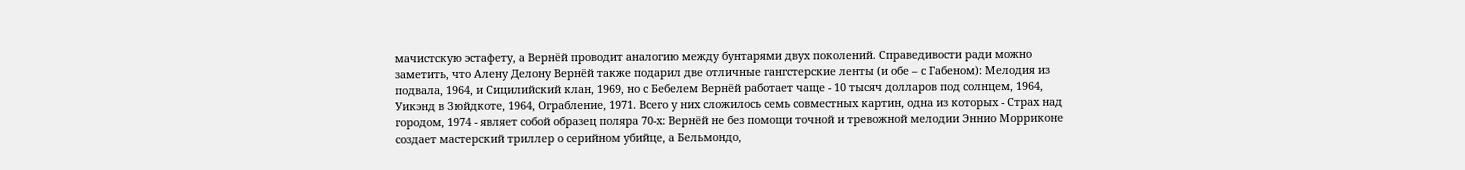мачистскую эстафету, а Вернёй проводит аналогию между бунтарями двух поколений. Справедивости ради можно заметить, что Алену Делону Вернёй также подарил две отличные гангстерские ленты (и обе – с Габеном): Мелодия из подвала, 1964, и Сицилийский клан, 1969, но с Бебелем Вернёй работает чаще - 10 тысяч долларов под солнцем, 1964, Уикэнд в Зюйдкоте, 1964, Ограбление, 1971. Всего у них сложилось семь совместных картин, одна из которых - Страх над городом, 1974 - являет собой образец поляра 70-х: Вернёй не без помощи точной и тревожной мелодии Эннио Морриконе создает мастерский триллер о серийном убийце, а Бельмондо,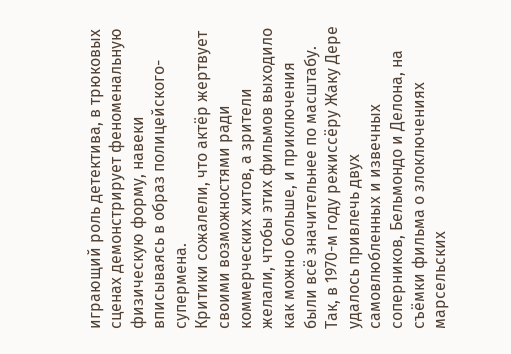играющий роль детектива, в трюковых сценах демонстрирует феноменальную физическую форму, навеки вписываясь в образ полицейского-супермена.
Критики сожалели, что актёр жертвует своими возможностями ради коммерческих хитов, а зрители желали, чтобы этих фильмов выходило как можно больше, и приключения были всё значительнее по масштабу. Так, в 1970-м году режиссёру Жаку Дере удалось привлечь двух самовлюбленных и извечных соперников, Бельмондо и Делона, на съёмки фильма о злоключениях марсельских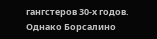гангстеров 30-х годов. Однако Борсалино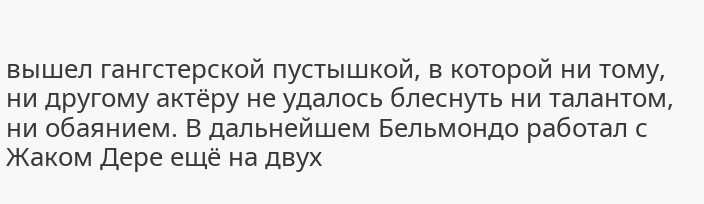вышел гангстерской пустышкой, в которой ни тому, ни другому актёру не удалось блеснуть ни талантом, ни обаянием. В дальнейшем Бельмондо работал с Жаком Дере ещё на двух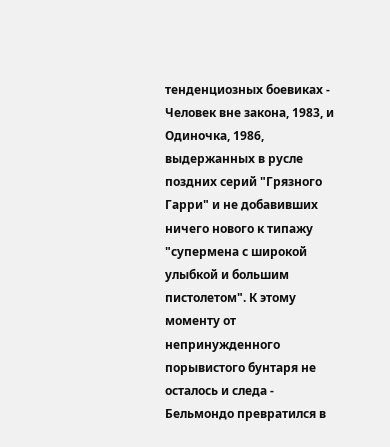тенденциозных боевиках - Человек вне закона, 1983, и Одиночка, 1986, выдержанных в русле поздних серий "Грязного Гарри" и не добавивших ничего нового к типажу "супермена с широкой улыбкой и большим пистолетом". К этому моменту от непринужденного порывистого бунтаря не осталось и следа - Бельмондо превратился в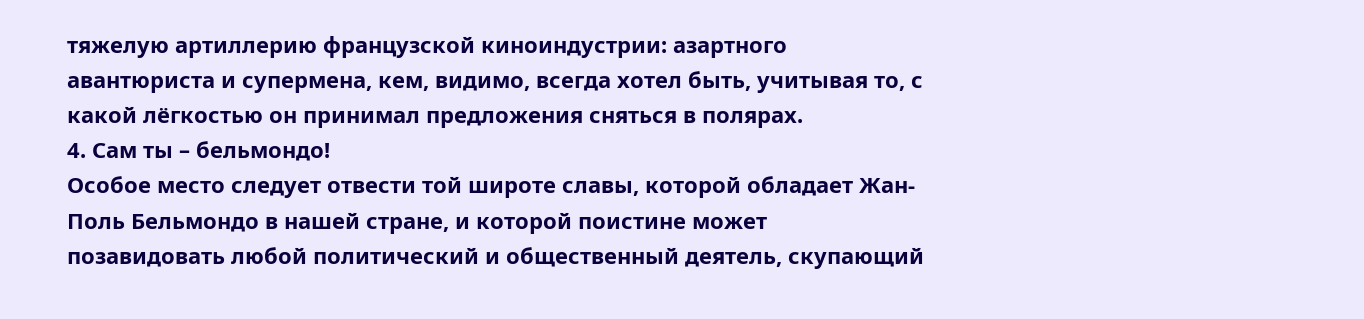тяжелую артиллерию французской киноиндустрии: азартного авантюриста и супермена, кем, видимо, всегда хотел быть, учитывая то, с какой лёгкостью он принимал предложения сняться в полярах.
4. Сам ты – бельмондо!
Особое место следует отвести той широте славы, которой обладает Жан-Поль Бельмондо в нашей стране, и которой поистине может позавидовать любой политический и общественный деятель, скупающий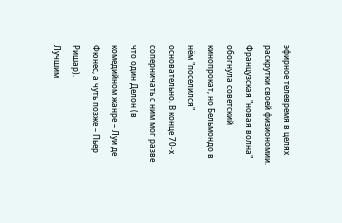эфирное телевремя в целях раскрутки своей физиономии.
Французская "новая волна" обогнула советский кинопрокат, но Бельмондо в нём "поселился" основательно. В конце 70-х соперничать с ним мог разве что один Делон (в комедийном жанре – Луи де Фюнес, а чуть позже – Пьер Ришар).
Лучшим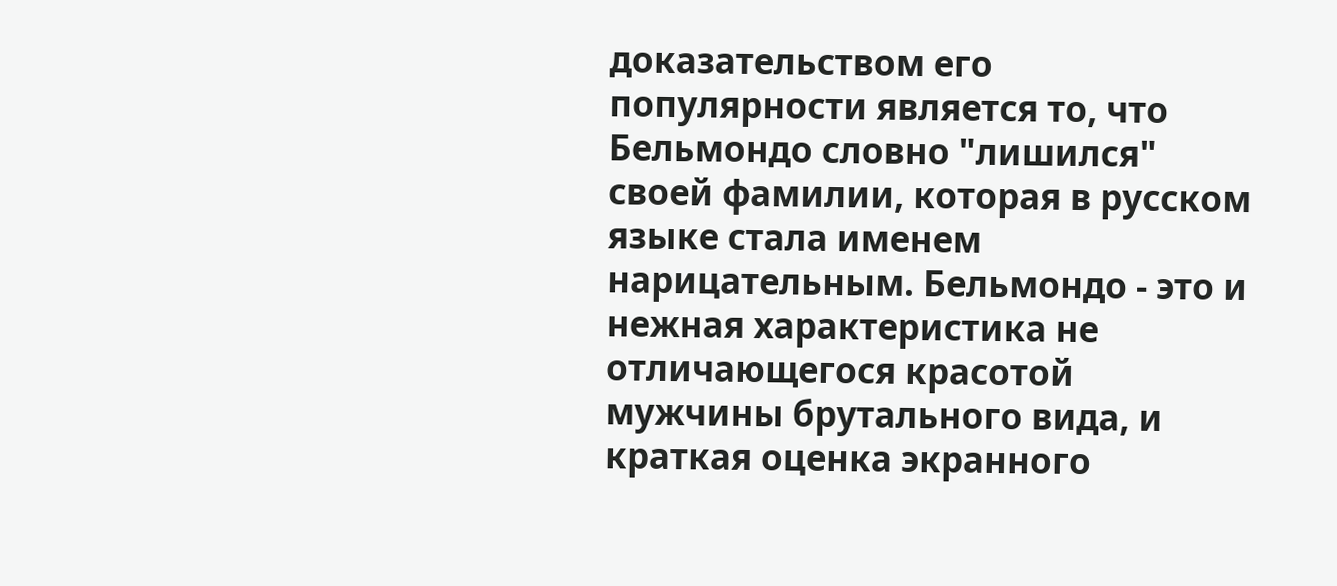доказательством его популярности является то, что Бельмондо словно "лишился" своей фамилии, которая в русском языке стала именем нарицательным. Бельмондо - это и нежная характеристика не отличающегося красотой мужчины брутального вида, и краткая оценка экранного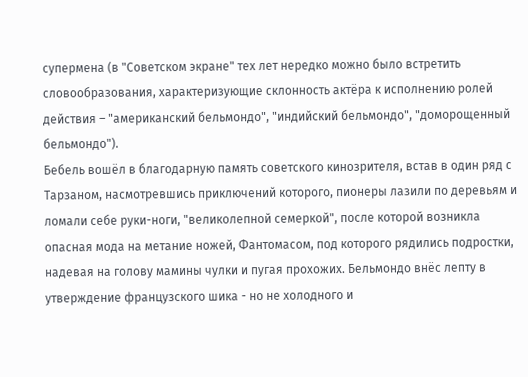супермена (в "Советском экране" тех лет нередко можно было встретить словообразования, характеризующие склонность актёра к исполнению ролей действия – "американский бельмондо", "индийский бельмондо", "доморощенный бельмондо").
Бебель вошёл в благодарную память советского кинозрителя, встав в один ряд с Тарзаном, насмотревшись приключений которого, пионеры лазили по деревьям и ломали себе руки-ноги, "великолепной семеркой", после которой возникла опасная мода на метание ножей, Фантомасом, под которого рядились подростки, надевая на голову мамины чулки и пугая прохожих. Бельмондо внёс лепту в утверждение французского шика - но не холодного и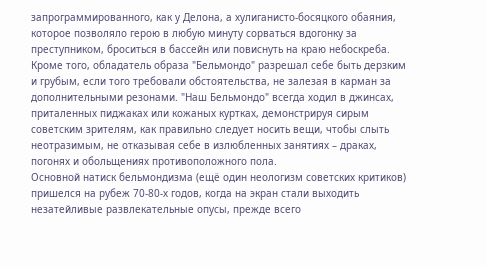запрограммированного, как у Делона, а хулиганисто-босяцкого обаяния, которое позволяло герою в любую минуту сорваться вдогонку за преступником, броситься в бассейн или повиснуть на краю небоскреба. Кроме того, обладатель образа "Бельмондо" разрешал себе быть дерзким и грубым, если того требовали обстоятельства, не залезая в карман за дополнительными резонами. "Наш Бельмондо" всегда ходил в джинсах, приталенных пиджаках или кожаных куртках, демонстрируя сирым советским зрителям, как правильно следует носить вещи, чтобы слыть неотразимым, не отказывая себе в излюбленных занятиях – драках, погонях и обольщениях противоположного пола.
Основной натиск бельмондизма (ещё один неологизм советских критиков) пришелся на рубеж 70-80-х годов, когда на экран стали выходить незатейливые развлекательные опусы, прежде всего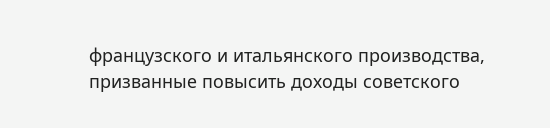французского и итальянского производства, призванные повысить доходы советского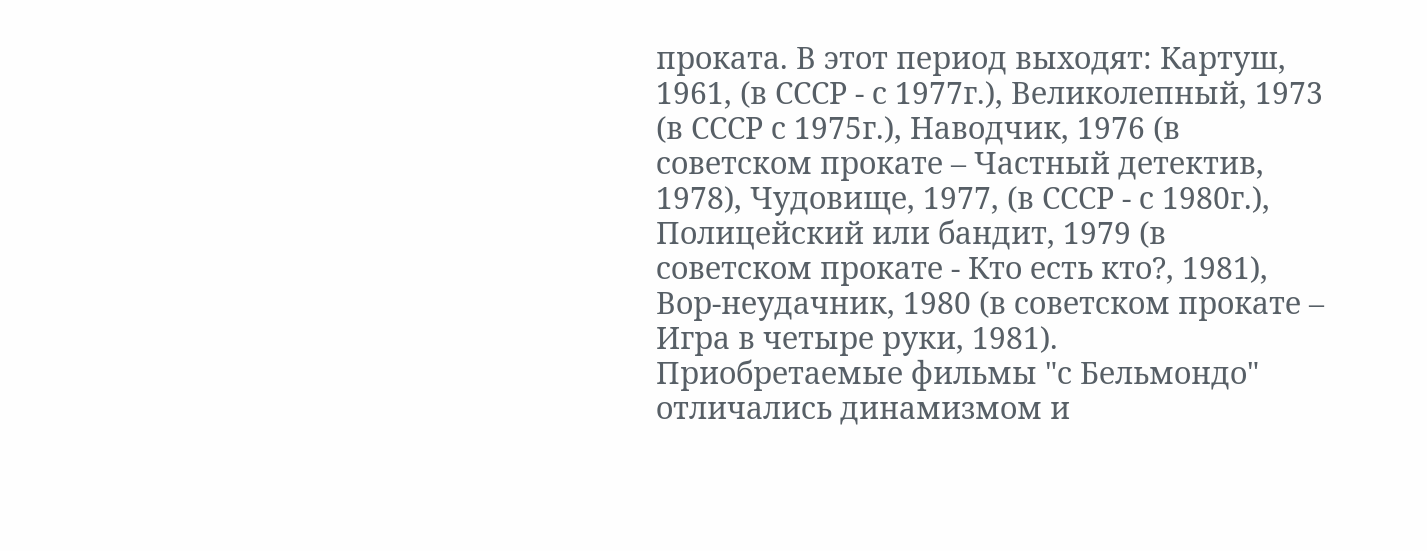проката. В этот период выходят: Картуш, 1961, (в СССР - с 1977г.), Великолепный, 1973 (в СССР с 1975г.), Наводчик, 1976 (в советском прокате – Частный детектив, 1978), Чудовище, 1977, (в СССР - с 1980г.), Полицейский или бандит, 1979 (в советском прокате - Кто есть кто?, 1981), Вор-неудачник, 1980 (в советском прокате – Игра в четыре руки, 1981).
Приобретаемые фильмы "с Бельмондо" отличались динамизмом и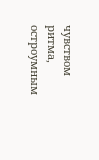чувством ритма, остроумным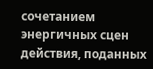сочетанием энергичных сцен действия, поданных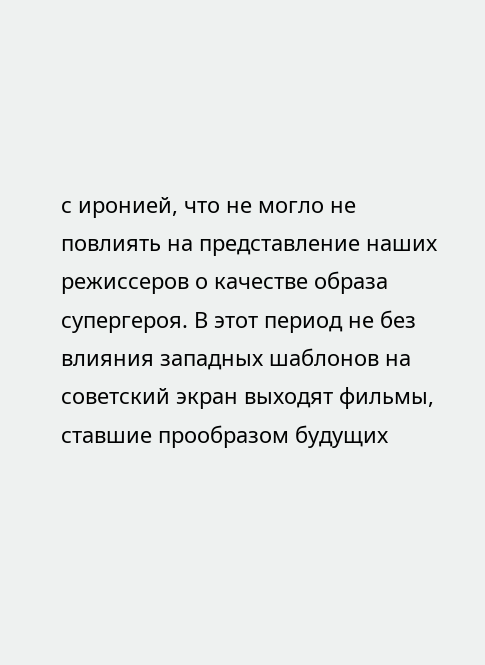с иронией, что не могло не повлиять на представление наших режиссеров о качестве образа супергероя. В этот период не без влияния западных шаблонов на советский экран выходят фильмы, ставшие прообразом будущих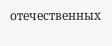отечественных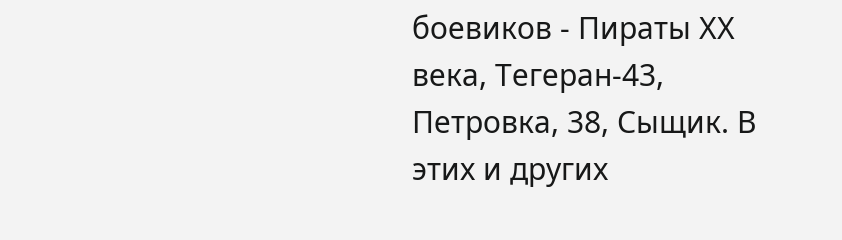боевиков - Пираты ХХ века, Тегеран-43, Петровка, 38, Сыщик. В этих и других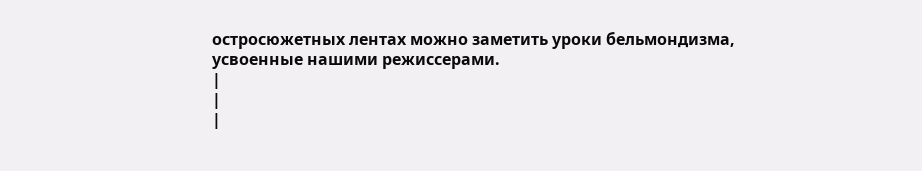остросюжетных лентах можно заметить уроки бельмондизма, усвоенные нашими режиссерами.
|
|
|